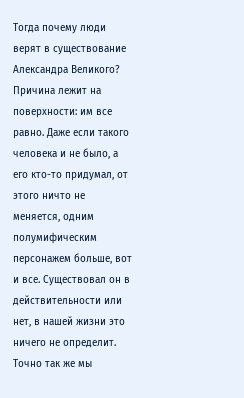Тогда почему люди верят в существование Александра Великого? Причина лежит на поверхности: им все равно. Даже если такого человека и не было, а его кто-то придумал, от этого ничто не меняется, одним полумифическим персонажем больше, вот и все. Существовал он в действительности или нет, в нашей жизни это ничего не определит. Точно так же мы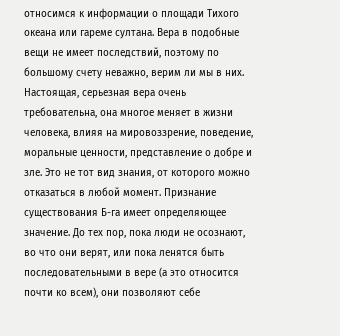относимся к информации о площади Тихого океана или гареме султана. Вера в подобные вещи не имеет последствий, поэтому по большому счету неважно, верим ли мы в них. Настоящая, серьезная вера очень требовательна, она многое меняет в жизни человека, влияя на мировоззрение, поведение, моральные ценности, представление о добре и зле. Это не тот вид знания, от которого можно отказаться в любой момент. Признание существования Б-га имеет определяющее значение. До тех пор, пока люди не осознают, во что они верят, или пока ленятся быть последовательными в вере (а это относится почти ко всем), они позволяют себе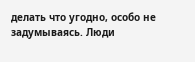делать что угодно, особо не задумываясь. Люди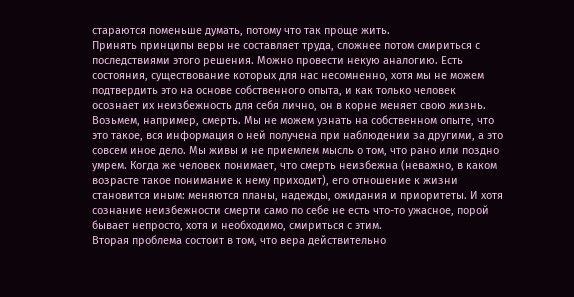стараются поменьше думать, потому что так проще жить.
Принять принципы веры не составляет труда, сложнее потом смириться с последствиями этого решения. Можно провести некую аналогию. Есть состояния, существование которых для нас несомненно, хотя мы не можем подтвердить это на основе собственного опыта, и как только человек осознает их неизбежность для себя лично, он в корне меняет свою жизнь. Возьмем, например, смерть. Мы не можем узнать на собственном опыте, что это такое, вся информация о ней получена при наблюдении за другими, а это совсем иное дело. Мы живы и не приемлем мысль о том, что рано или поздно умрем. Когда же человек понимает, что смерть неизбежна (неважно, в каком возрасте такое понимание к нему приходит), его отношение к жизни становится иным: меняются планы, надежды, ожидания и приоритеты. И хотя сознание неизбежности смерти само по себе не есть что-то ужасное, порой бывает непросто, хотя и необходимо, смириться с этим.
Вторая проблема состоит в том, что вера действительно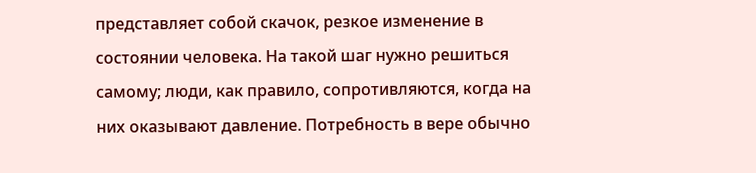представляет собой скачок, резкое изменение в состоянии человека. На такой шаг нужно решиться самому; люди, как правило, сопротивляются, когда на них оказывают давление. Потребность в вере обычно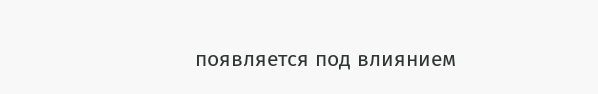появляется под влиянием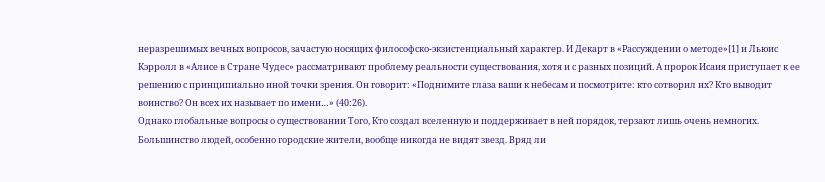неразрешимых вечных вопросов, зачастую носящих философско-экзистенциальный характер. И Декарт в «Рассуждении о методе»[1] и Льюис Кэрролл в «Алисе в Стране Чудес» рассматривают проблему реальности существования, хотя и с разных позиций. А пророк Исаия приступает к ее решению с принципиально иной точки зрения. Он говорит: «Поднимите глаза ваши к небесам и посмотрите: кто сотворил их? Кто выводит воинство? Он всех их называет по имени…» (40:26).
Однако глобальные вопросы о существовании Того, Кто создал вселенную и поддерживает в ней порядок, терзают лишь очень немногих. Большинство людей, особенно городские жители, вообще никогда не видят звезд. Вряд ли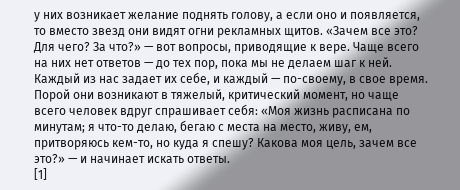у них возникает желание поднять голову, а если оно и появляется, то вместо звезд они видят огни рекламных щитов. «Зачем все это? Для чего? За что?» — вот вопросы, приводящие к вере. Чаще всего на них нет ответов — до тех пор, пока мы не делаем шаг к ней. Каждый из нас задает их себе, и каждый — по-своему, в свое время. Порой они возникают в тяжелый, критический момент, но чаще всего человек вдруг спрашивает себя: «Моя жизнь расписана по минутам; я что-то делаю, бегаю с места на место, живу, ем, притворяюсь кем-то, но куда я спешу? Какова моя цель, зачем все это?» — и начинает искать ответы.
[1]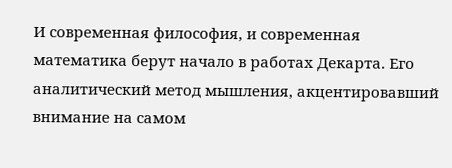И современная философия, и современная математика берут начало в работах Декарта. Его аналитический метод мышления, акцентировавший внимание на самом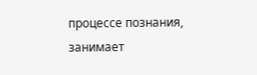процессе познания, занимает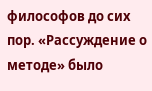философов до сих пор. «Рассуждение о методе» было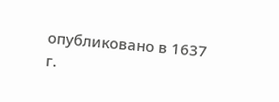опубликовано в 1637 г.